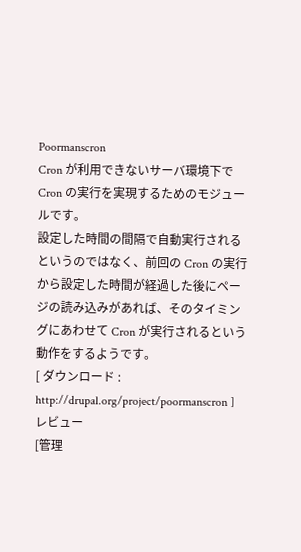Poormanscron
Cron が利用できないサーバ環境下で Cron の実行を実現するためのモジュールです。
設定した時間の間隔で自動実行されるというのではなく、前回の Cron の実行から設定した時間が経過した後にページの読み込みがあれば、そのタイミングにあわせて Cron が実行されるという動作をするようです。
[ ダウンロード : http://drupal.org/project/poormanscron ]
レビュー
[管理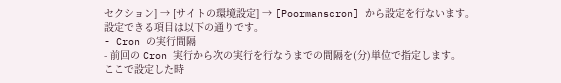セクション] → [サイトの環境設定] → [Poormanscron] から設定を行ないます。
設定できる項目は以下の通りです。
- Cron の実行間隔
- 前回の Cron 実行から次の実行を行なうまでの間隔を(分)単位で指定します。
ここで設定した時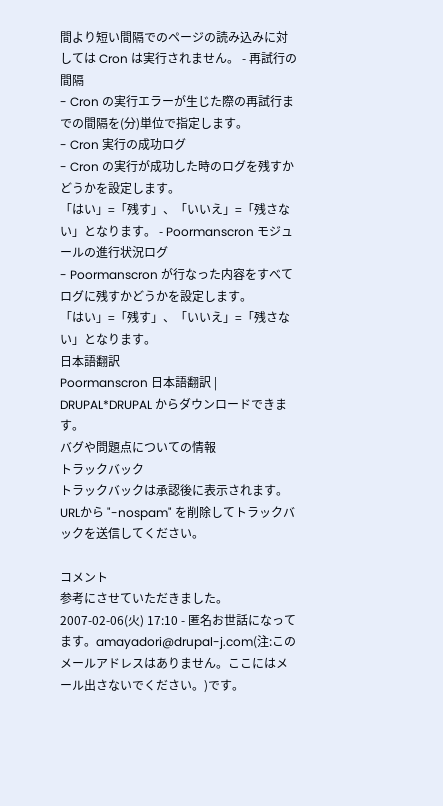間より短い間隔でのページの読み込みに対しては Cron は実行されません。 - 再試行の間隔
- Cron の実行エラーが生じた際の再試行までの間隔を(分)単位で指定します。
- Cron 実行の成功ログ
- Cron の実行が成功した時のログを残すかどうかを設定します。
「はい」=「残す」、「いいえ」=「残さない」となります。 - Poormanscron モジュールの進行状況ログ
- Poormanscron が行なった内容をすべてログに残すかどうかを設定します。
「はい」=「残す」、「いいえ」=「残さない」となります。
日本語翻訳
Poormanscron 日本語翻訳 | DRUPAL*DRUPAL からダウンロードできます。
バグや問題点についての情報
トラックバック
トラックバックは承認後に表示されます。
URLから "-nospam" を削除してトラックバックを送信してください。

コメント
参考にさせていただきました。
2007-02-06(火) 17:10 - 匿名お世話になってます。amayadori@drupal-j.com(注:このメールアドレスはありません。ここにはメール出さないでください。)です。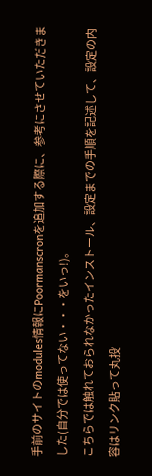手前のサイトのmodules情報にPoormanscronを追加する際に、参考にさせていただきました(自分では使ってない・・・をいっ!)。
こちらでは触れておられなかったインストール、設定までの手順を記述して、設定の内容はリンク貼って丸投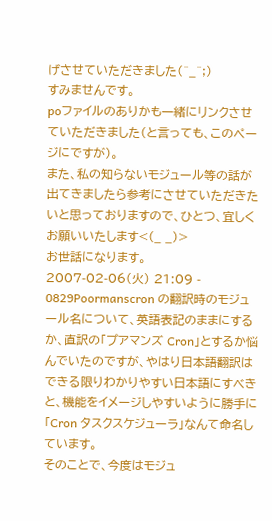げさせていただきました(^_^;)
すみませんです。
poファイルのありかも一緒にリンクさせていただきました(と言っても、このページにですが)。
また、私の知らないモジュール等の話が出てきましたら参考にさせていただきたいと思っておりますので、ひとつ、宜しくお願いいたします<(_ _)>
お世話になります。
2007-02-06(火) 21:09 - 0829Poormanscron の翻訳時のモジュール名について、英語表記のままにするか、直訳の「プアマンズ Cron」とするか悩んでいたのですが、やはり日本語翻訳はできる限りわかりやすい日本語にすべきと、機能をイメージしやすいように勝手に「Cron タスクスケジューラ」なんて命名しています。
そのことで、今度はモジュ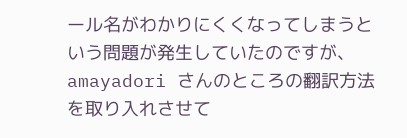ール名がわかりにくくなってしまうという問題が発生していたのですが、amayadori さんのところの翻訳方法を取り入れさせて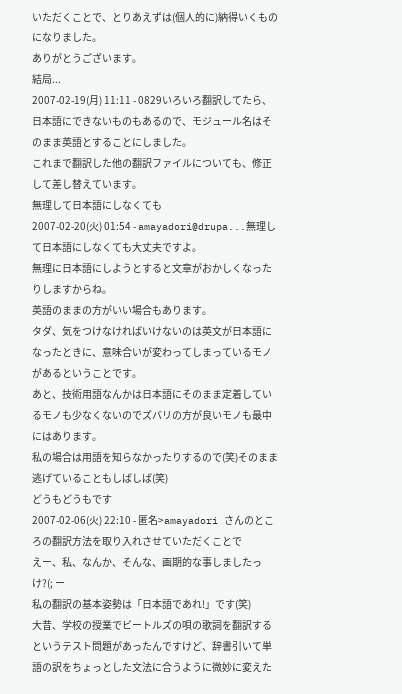いただくことで、とりあえずは(個人的に)納得いくものになりました。
ありがとうございます。
結局...
2007-02-19(月) 11:11 - 0829いろいろ翻訳してたら、日本語にできないものもあるので、モジュール名はそのまま英語とすることにしました。
これまで翻訳した他の翻訳ファイルについても、修正して差し替えています。
無理して日本語にしなくても
2007-02-20(火) 01:54 - amayadori@drupa...無理して日本語にしなくても大丈夫ですよ。
無理に日本語にしようとすると文章がおかしくなったりしますからね。
英語のままの方がいい場合もあります。
タダ、気をつけなければいけないのは英文が日本語になったときに、意味合いが変わってしまっているモノがあるということです。
あと、技術用語なんかは日本語にそのまま定着しているモノも少なくないのでズバリの方が良いモノも最中にはあります。
私の場合は用語を知らなかったりするので(笑)そのまま逃げていることもしばしば(笑)
どうもどうもです
2007-02-06(火) 22:10 - 匿名>amayadori さんのところの翻訳方法を取り入れさせていただくことで
えー、私、なんか、そんな、画期的な事しましたっけ?(; ー
私の翻訳の基本姿勢は「日本語であれ!」です(笑)
大昔、学校の授業でビートルズの唄の歌詞を翻訳するというテスト問題があったんですけど、辞書引いて単語の訳をちょっとした文法に合うように微妙に変えた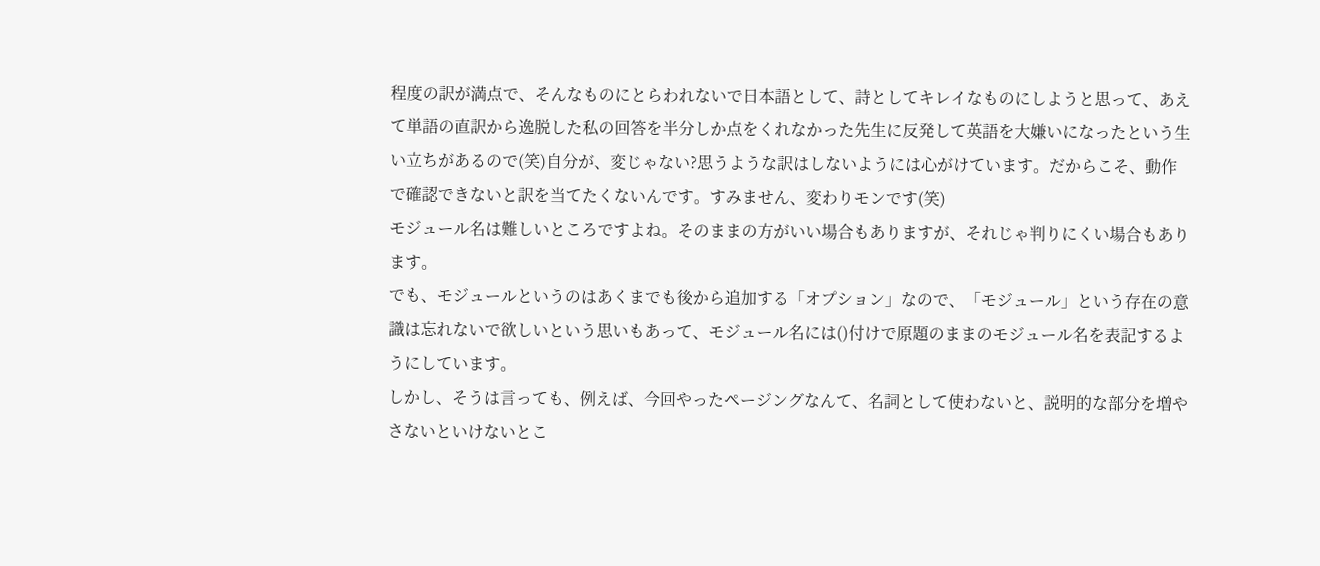程度の訳が満点で、そんなものにとらわれないで日本語として、詩としてキレイなものにしようと思って、あえて単語の直訳から逸脱した私の回答を半分しか点をくれなかった先生に反発して英語を大嫌いになったという生い立ちがあるので(笑)自分が、変じゃない?思うような訳はしないようには心がけています。だからこそ、動作で確認できないと訳を当てたくないんです。すみません、変わりモンです(笑)
モジュール名は難しいところですよね。そのままの方がいい場合もありますが、それじゃ判りにくい場合もあります。
でも、モジュールというのはあくまでも後から追加する「オプション」なので、「モジュール」という存在の意識は忘れないで欲しいという思いもあって、モジュール名には()付けで原題のままのモジュール名を表記するようにしています。
しかし、そうは言っても、例えば、今回やったページングなんて、名詞として使わないと、説明的な部分を増やさないといけないとこ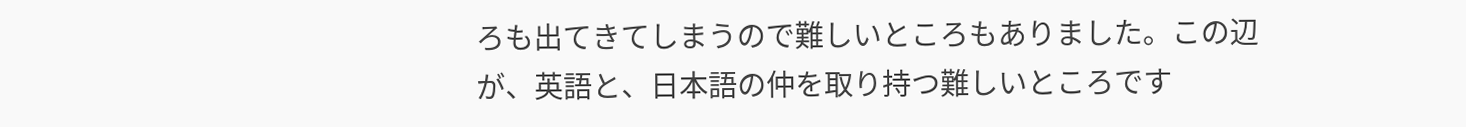ろも出てきてしまうので難しいところもありました。この辺が、英語と、日本語の仲を取り持つ難しいところです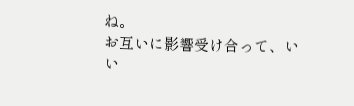ね。
お互いに影響受け合って、いい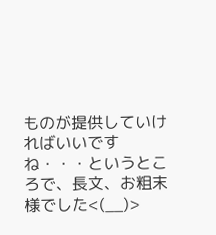ものが提供していければいいですね・・・というところで、長文、お粗末様でした<(__)>